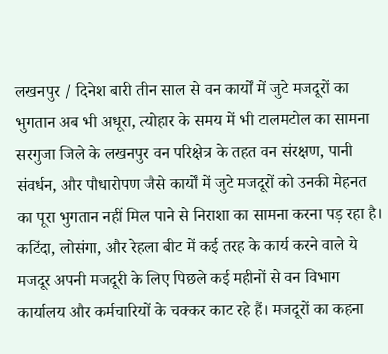लखनपुर / दिनेश बारी तीन साल से वन कार्यों में जुटे मजदूरों का भुगतान अब भी अधूरा, त्योहार के समय में भी टालमटोल का सामना सरगुजा जिले के लखनपुर वन परिक्षेत्र के तहत वन संरक्षण, पानी संवर्धन, और पौधारोपण जैसे कार्यों में जुटे मजदूरों को उनकी मेहनत का पूरा भुगतान नहीं मिल पाने से निराशा का सामना करना पड़ रहा है। कटिंदा, लोसंगा, और रेहला बीट में कई तरह के कार्य करने वाले ये मजदूर अपनी मजदूरी के लिए पिछले कई महीनों से वन विभाग कार्यालय और कर्मचारियों के चक्कर काट रहे हैं। मजदूरों का कहना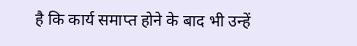है कि कार्य समाप्त होने के बाद भी उन्हें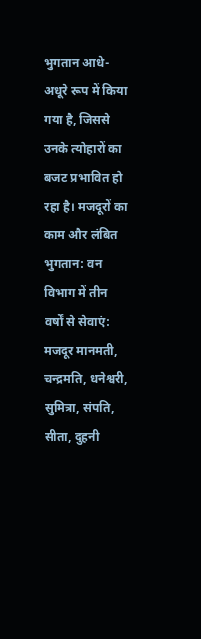भुगतान आधे-अधूरे रूप में किया गया है, जिससे उनके त्योहारों का बजट प्रभावित हो रहा है। मजदूरों का काम और लंबित भुगतान: वन विभाग में तीन वर्षों से सेवाएं: मजदूर मानमती, चन्द्रमति, धनेश्वरी, सुमित्रा, संपति, सीता, दुहनी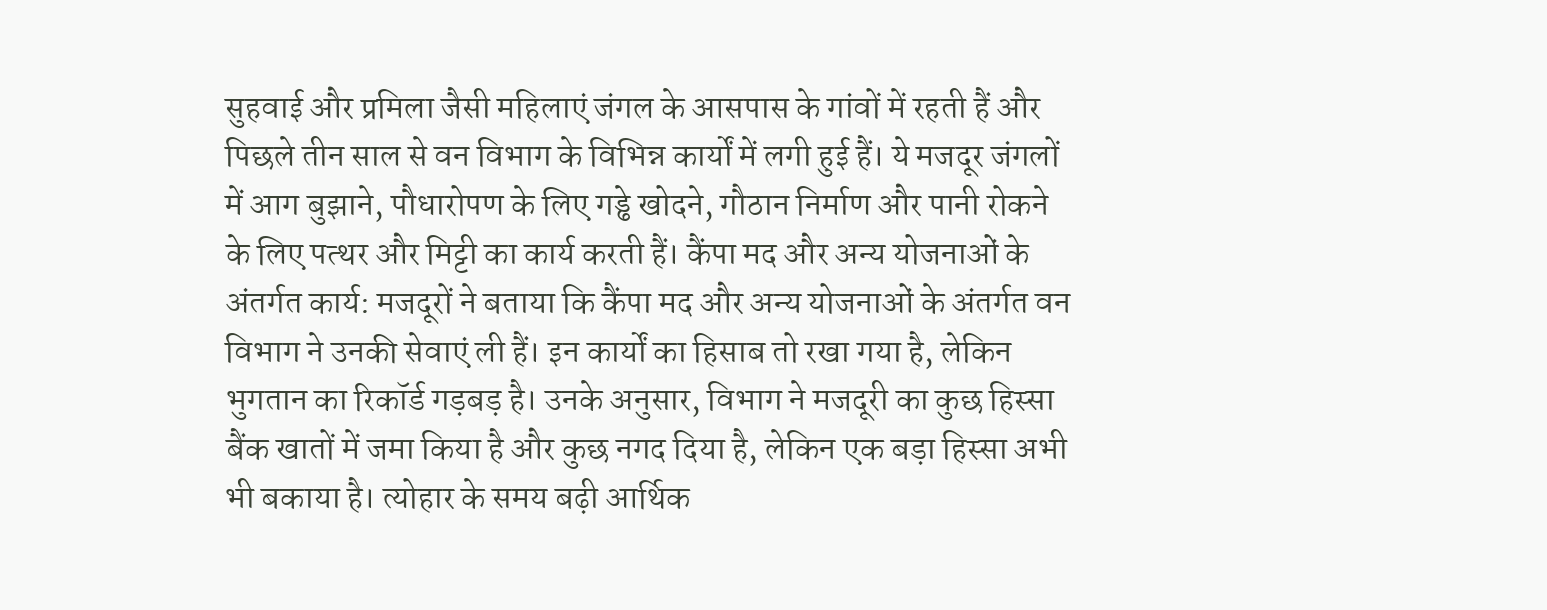सुहवाई और प्रमिला जैसी महिलाएं जंगल के आसपास के गांवों में रहती हैं और पिछले तीन साल से वन विभाग के विभिन्न कार्यों में लगी हुई हैं। ये मजदूर जंगलों में आग बुझाने, पौधारोपण के लिए गड्ढे खोदने, गौठान निर्माण और पानी रोकने के लिए पत्थर और मिट्टी का कार्य करती हैं। कैंपा मद और अन्य योजनाओं के अंतर्गत कार्य: मजदूरों ने बताया कि कैंपा मद और अन्य योजनाओं के अंतर्गत वन विभाग ने उनकी सेवाएं ली हैं। इन कार्यों का हिसाब तो रखा गया है, लेकिन भुगतान का रिकॉर्ड गड़बड़ है। उनके अनुसार, विभाग ने मजदूरी का कुछ हिस्सा बैंक खातों में जमा किया है और कुछ नगद दिया है, लेकिन एक बड़ा हिस्सा अभी भी बकाया है। त्योहार के समय बढ़ी आर्थिक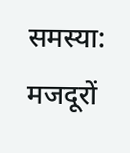समस्या: मजदूरों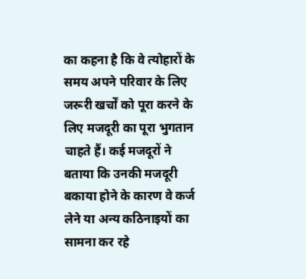का कहना है कि वे त्योहारों के समय अपने परिवार के लिए जरूरी खर्चों को पूरा करने के लिए मजदूरी का पूरा भुगतान चाहते हैं। कई मजदूरों ने बताया कि उनकी मजदूरी बकाया होने के कारण वे कर्ज लेने या अन्य कठिनाइयों का सामना कर रहे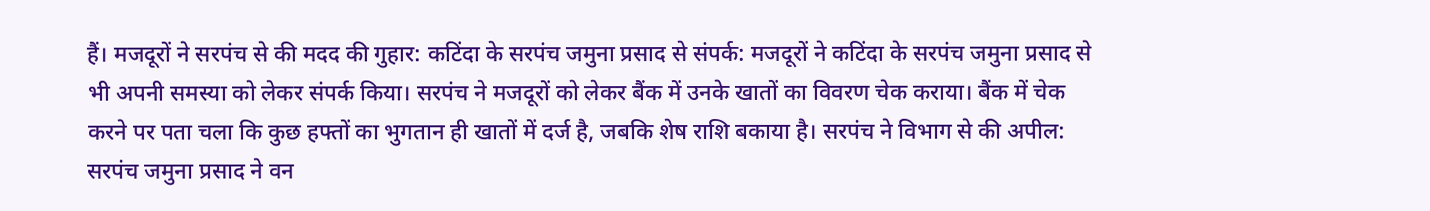हैं। मजदूरों ने सरपंच से की मदद की गुहार: कटिंदा के सरपंच जमुना प्रसाद से संपर्क: मजदूरों ने कटिंदा के सरपंच जमुना प्रसाद से भी अपनी समस्या को लेकर संपर्क किया। सरपंच ने मजदूरों को लेकर बैंक में उनके खातों का विवरण चेक कराया। बैंक में चेक करने पर पता चला कि कुछ हफ्तों का भुगतान ही खातों में दर्ज है, जबकि शेष राशि बकाया है। सरपंच ने विभाग से की अपील: सरपंच जमुना प्रसाद ने वन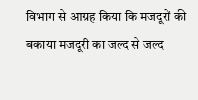विभाग से आग्रह किया कि मजदूरों की बकाया मजदूरी का जल्द से जल्द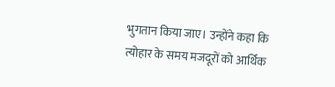भुगतान किया जाए। उन्होंने कहा कि त्योहार के समय मजदूरों को आर्थिक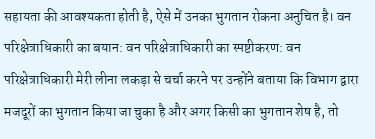सहायता की आवश्यकता होती है, ऐसे में उनका भुगतान रोकना अनुचित है। वन परिक्षेत्राधिकारी का बयान: वन परिक्षेत्राधिकारी का स्पष्टीकरण: वन परिक्षेत्राधिकारी मेरी लीना लकड़ा से चर्चा करने पर उन्होंने बताया कि विभाग द्वारा मजदूरों का भुगतान किया जा चुका है और अगर किसी का भुगतान शेष है, तो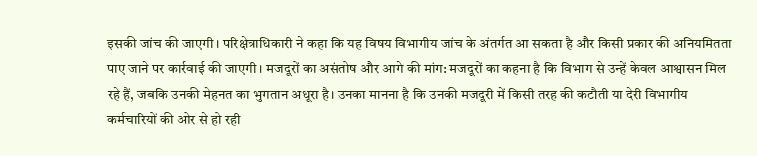इसकी जांच की जाएगी। परिक्षेत्राधिकारी ने कहा कि यह विषय विभागीय जांच के अंतर्गत आ सकता है और किसी प्रकार की अनियमितता पाए जाने पर कार्रवाई की जाएगी। मजदूरों का असंतोष और आगे की मांग: मजदूरों का कहना है कि विभाग से उन्हें केवल आश्वासन मिल रहे हैं, जबकि उनकी मेहनत का भुगतान अधूरा है। उनका मानना है कि उनकी मजदूरी में किसी तरह की कटौती या देरी विभागीय कर्मचारियों की ओर से हो रही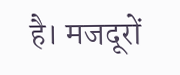है। मजदूरों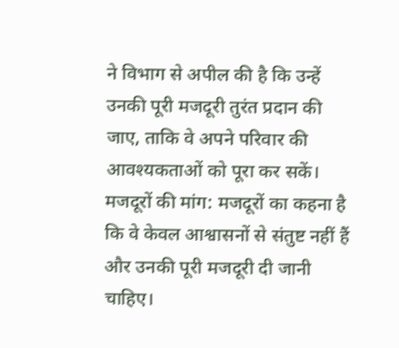ने विभाग से अपील की है कि उन्हें उनकी पूरी मजदूरी तुरंत प्रदान की जाए, ताकि वे अपने परिवार की आवश्यकताओं को पूरा कर सकें। मजदूरों की मांग: मजदूरों का कहना है कि वे केवल आश्वासनों से संतुष्ट नहीं हैं और उनकी पूरी मजदूरी दी जानी चाहिए।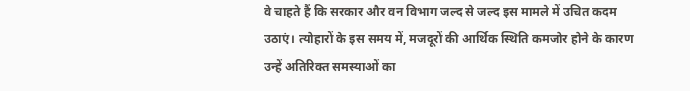वे चाहते हैं कि सरकार और वन विभाग जल्द से जल्द इस मामले में उचित कदम उठाएं। त्योहारों के इस समय में, मजदूरों की आर्थिक स्थिति कमजोर होने के कारण उन्हें अतिरिक्त समस्याओं का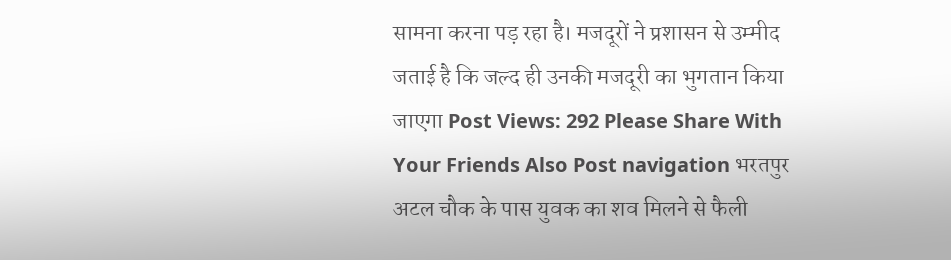सामना करना पड़ रहा है। मजदूरों ने प्रशासन से उम्मीद जताई है कि जल्द ही उनकी मजदूरी का भुगतान किया जाएगा Post Views: 292 Please Share With Your Friends Also Post navigation भरतपुर अटल चौक के पास युवक का शव मिलने से फैली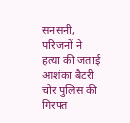सनसनी, परिजनों ने हत्या की जताई आशंका बैटरी चोर पुलिस की गिरफ्त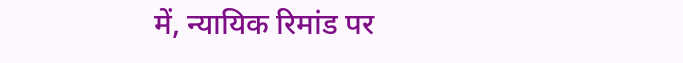में, न्यायिक रिमांड पर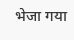भेजा गया